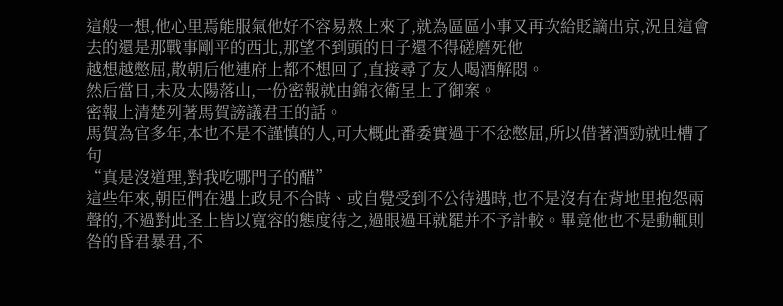這般一想,他心里焉能服氣他好不容易熬上來了,就為區區小事又再次給貶謫出京,況且這會去的還是那戰事剛平的西北,那望不到頭的日子還不得磋磨死他
越想越憋屈,散朝后他連府上都不想回了,直接尋了友人喝酒解悶。
然后當日,未及太陽落山,一份密報就由錦衣衛呈上了御案。
密報上清楚列著馬賀謗議君王的話。
馬賀為官多年,本也不是不謹慎的人,可大概此番委實過于不忿憋屈,所以借著酒勁就吐槽了句
“真是沒道理,對我吃哪門子的醋”
這些年來,朝臣們在遇上政見不合時、或自覺受到不公待遇時,也不是沒有在背地里抱怨兩聲的,不過對此圣上皆以寬容的態度待之,過眼過耳就罷并不予計較。畢竟他也不是動輒則咎的昏君暴君,不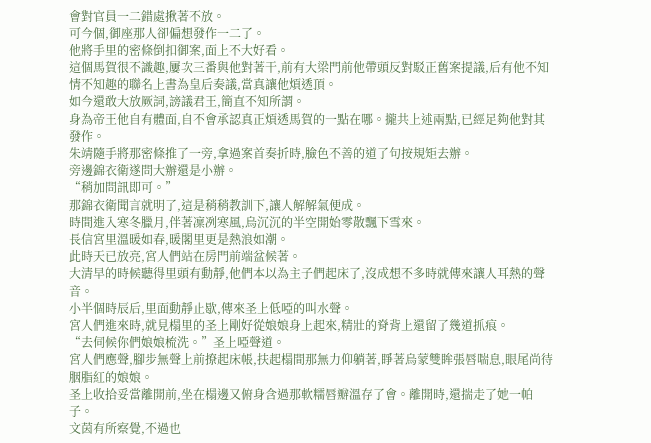會對官員一二錯處揪著不放。
可今個,御座那人卻偏想發作一二了。
他將手里的密條倒扣御案,面上不大好看。
這個馬賀很不識趣,屢次三番與他對著干,前有大梁門前他帶頭反對駁正舊案提議,后有他不知情不知趣的聯名上書為皇后奏議,當真讓他煩透頂。
如今還敢大放厥詞,謗議君王,簡直不知所謂。
身為帝王他自有體面,自不會承認真正煩透馬賀的一點在哪。攏共上述兩點,已經足夠他對其發作。
朱靖隨手將那密條推了一旁,拿過案首奏折時,臉色不善的道了句按規矩去辦。
旁邊錦衣衛遂問大辦還是小辦。
“稍加問訊即可。”
那錦衣衛聞言就明了,這是稍稍教訓下,讓人解解氣便成。
時間進入寒冬臘月,伴著凜冽寒風,烏沉沉的半空開始零散飄下雪來。
長信宮里溫暖如春,暖閣里更是熱浪如潮。
此時天已放亮,宮人們站在房門前端盆候著。
大清早的時候聽得里頭有動靜,他們本以為主子們起床了,沒成想不多時就傳來讓人耳熱的聲音。
小半個時辰后,里面動靜止歇,傳來圣上低啞的叫水聲。
宮人們進來時,就見榻里的圣上剛好從娘娘身上起來,精壯的脊背上還留了幾道抓痕。
“去伺候你們娘娘梳洗。”圣上啞聲道。
宮人們應聲,腳步無聲上前撩起床帳,扶起榻間那無力仰躺著,睜著烏蒙雙眸張唇喘息,眼尾尚待胭脂紅的娘娘。
圣上收拾妥當離開前,坐在榻邊又俯身含過那軟糯唇瓣溫存了會。離開時,還揣走了她一帕子。
文茵有所察覺,不過也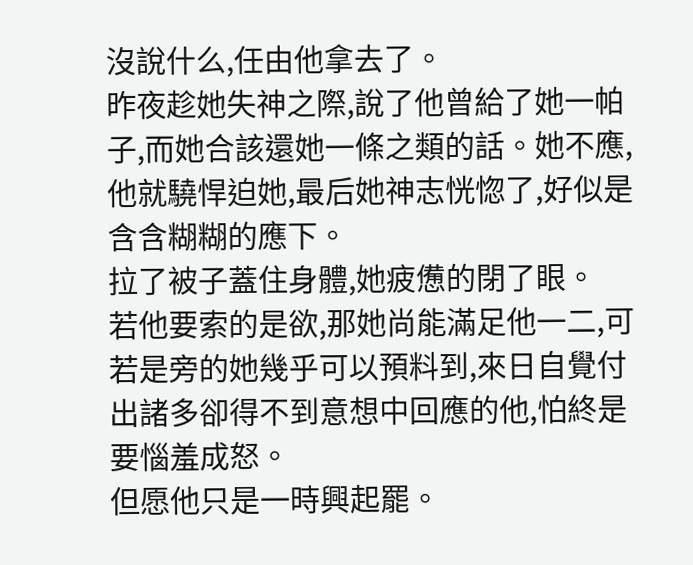沒說什么,任由他拿去了。
昨夜趁她失神之際,說了他曾給了她一帕子,而她合該還她一條之類的話。她不應,他就驍悍迫她,最后她神志恍惚了,好似是含含糊糊的應下。
拉了被子蓋住身體,她疲憊的閉了眼。
若他要索的是欲,那她尚能滿足他一二,可若是旁的她幾乎可以預料到,來日自覺付出諸多卻得不到意想中回應的他,怕終是要惱羞成怒。
但愿他只是一時興起罷。